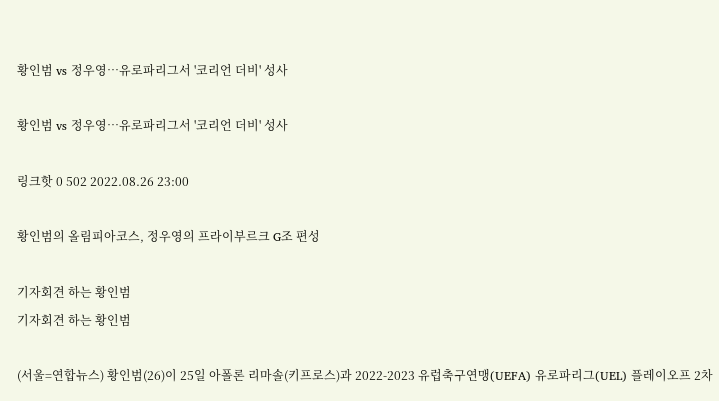황인범 vs 정우영…유로파리그서 '코리언 더비' 성사

황인범 vs 정우영…유로파리그서 '코리언 더비' 성사

링크핫 0 502 2022.08.26 23:00

황인범의 올림피아코스, 정우영의 프라이부르크 G조 편성

기자회견 하는 황인범
기자회견 하는 황인범

(서울=연합뉴스) 황인범(26)이 25일 아폴론 리마솔(키프로스)과 2022-2023 유럽축구연맹(UEFA) 유로파리그(UEL) 플레이오프 2차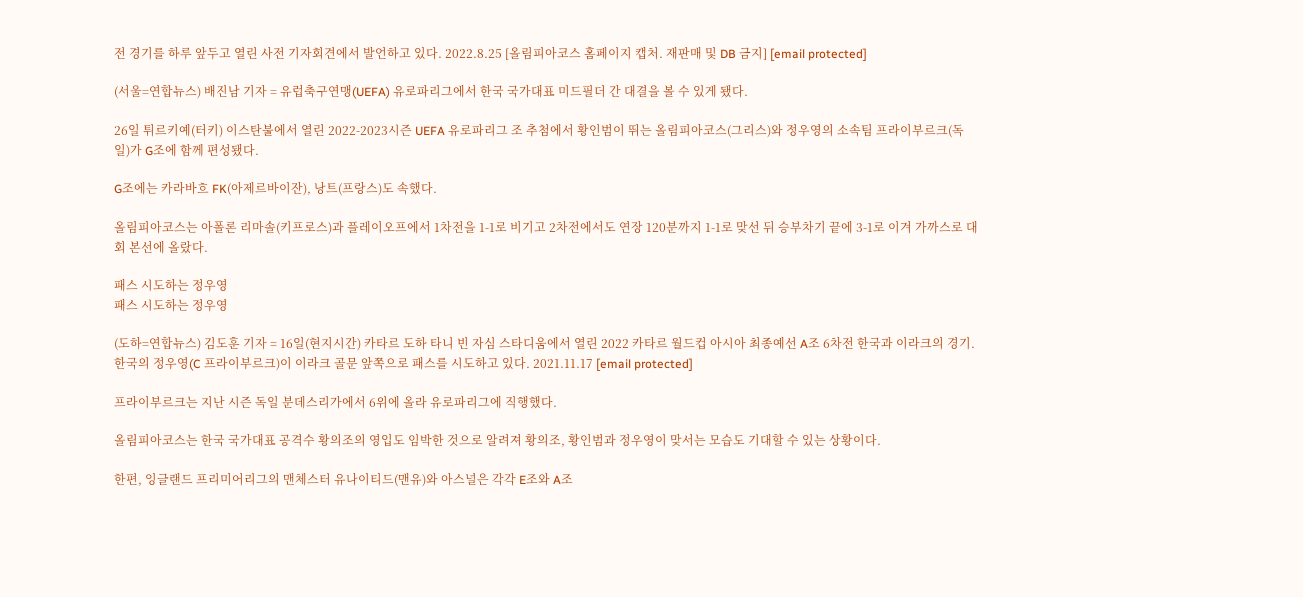전 경기를 하루 앞두고 열린 사전 기자회견에서 발언하고 있다. 2022.8.25 [올림피아코스 홈페이지 캡처. 재판매 및 DB 금지] [email protected]

(서울=연합뉴스) 배진남 기자 = 유럽축구연맹(UEFA) 유로파리그에서 한국 국가대표 미드필더 간 대결을 볼 수 있게 됐다.

26일 튀르키예(터키) 이스탄불에서 열린 2022-2023시즌 UEFA 유로파리그 조 추첨에서 황인범이 뛰는 올림피아코스(그리스)와 정우영의 소속팀 프라이부르크(독일)가 G조에 함께 편성됐다.

G조에는 카라바흐 FK(아제르바이잔), 낭트(프랑스)도 속했다.

올림피아코스는 아폴론 리마솔(키프로스)과 플레이오프에서 1차전을 1-1로 비기고 2차전에서도 연장 120분까지 1-1로 맞선 뒤 승부차기 끝에 3-1로 이겨 가까스로 대회 본선에 올랐다.

패스 시도하는 정우영
패스 시도하는 정우영

(도하=연합뉴스) 김도훈 기자 = 16일(현지시간) 카타르 도하 타니 빈 자심 스타디움에서 열린 2022 카타르 월드컵 아시아 최종예선 A조 6차전 한국과 이라크의 경기. 한국의 정우영(C 프라이부르크)이 이라크 골문 앞쪽으로 패스를 시도하고 있다. 2021.11.17 [email protected]

프라이부르크는 지난 시즌 독일 분데스리가에서 6위에 올라 유로파리그에 직행했다.

올림피아코스는 한국 국가대표 공격수 황의조의 영입도 임박한 것으로 알려져 황의조, 황인범과 정우영이 맞서는 모습도 기대할 수 있는 상황이다.

한편, 잉글랜드 프리미어리그의 맨체스터 유나이티드(맨유)와 아스널은 각각 E조와 A조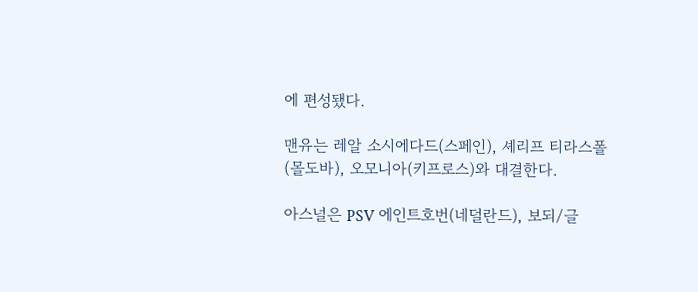에 편성됐다.

맨유는 레알 소시에다드(스페인), 셰리프 티라스폴(몰도바), 오모니아(키프로스)와 대결한다.

아스널은 PSV 에인트호번(네덜란드), 보되/글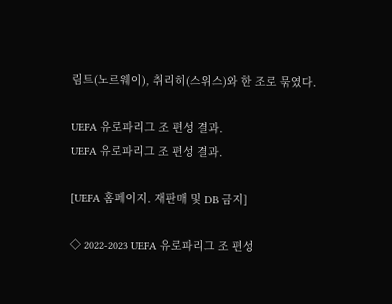림트(노르웨이), 취리히(스위스)와 한 조로 묶였다.

UEFA 유로파리그 조 편성 결과.
UEFA 유로파리그 조 편성 결과.

[UEFA 홈페이지. 재판매 및 DB 금지]

◇ 2022-2023 UEFA 유로파리그 조 편성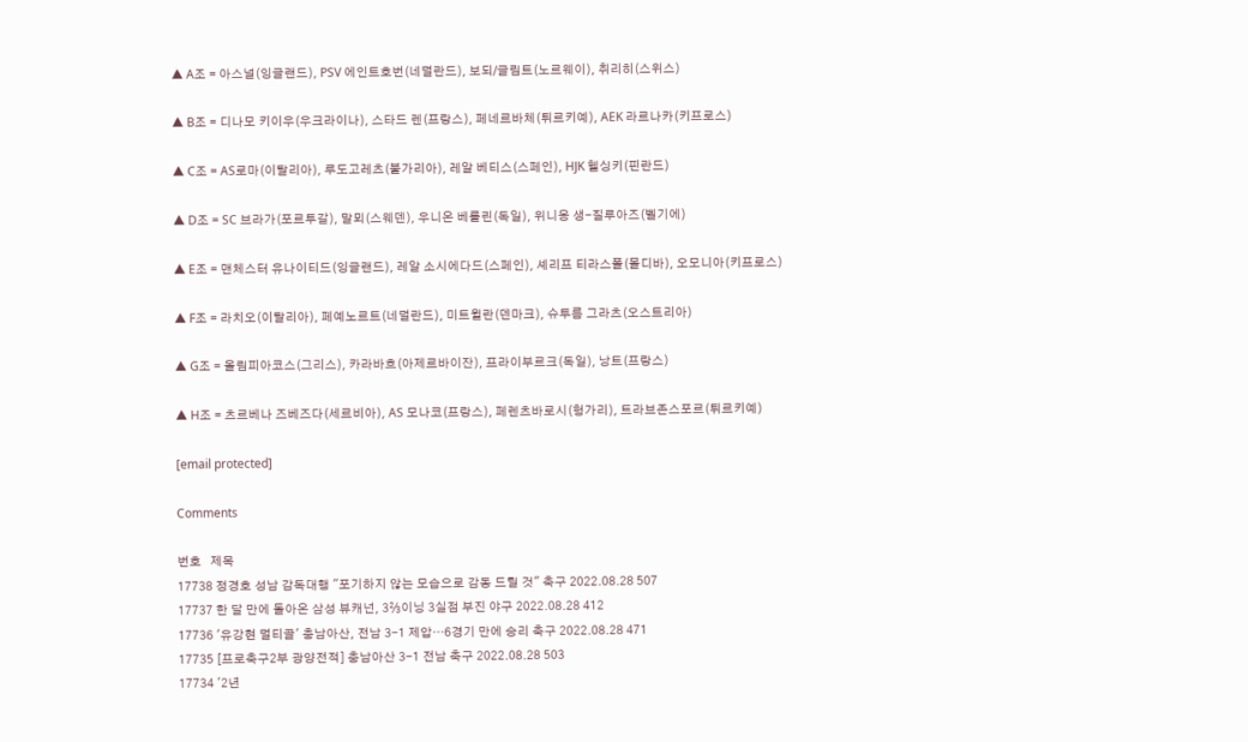▲ A조 = 아스널(잉글랜드), PSV 에인트호번(네덜란드), 보되/글림트(노르웨이), 취리히(스위스)

▲ B조 = 디나모 키이우(우크라이나), 스타드 렌(프랑스), 페네르바체(튀르키예), AEK 라르나카(키프로스)

▲ C조 = AS로마(이탈리아), 루도고레츠(불가리아), 레알 베티스(스페인), HJK 헬싱키(핀란드)

▲ D조 = SC 브라가(포르투갈), 말뫼(스웨덴), 우니온 베를린(독일), 위니옹 생-질루아즈(벨기에)

▲ E조 = 맨체스터 유나이티드(잉글랜드), 레알 소시에다드(스페인), 셰리프 티라스폴(몰디바), 오모니아(키프로스)

▲ F조 = 라치오(이탈리아), 페예노르트(네덜란드), 미트윌란(덴마크), 슈투름 그라츠(오스트리아)

▲ G조 = 올림피아코스(그리스), 카라바흐(아제르바이잔), 프라이부르크(독일), 낭트(프랑스)

▲ H조 = 츠르베나 즈베즈다(세르비아), AS 모나코(프랑스), 페렌츠바로시(헝가리), 트라브존스포르(튀르키예)

[email protected]

Comments

번호   제목
17738 정경호 성남 감독대행 "포기하지 않는 모습으로 감동 드릴 것" 축구 2022.08.28 507
17737 한 달 만에 돌아온 삼성 뷰캐넌, 3⅔이닝 3실점 부진 야구 2022.08.28 412
17736 '유강현 멀티골' 충남아산, 전남 3-1 제압…6경기 만에 승리 축구 2022.08.28 471
17735 [프로축구2부 광양전적] 충남아산 3-1 전남 축구 2022.08.28 503
17734 '2년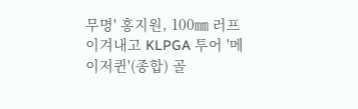무명' 홍지원, 100㎜ 러프 이겨내고 KLPGA 투어 '메이저퀸'(종합) 골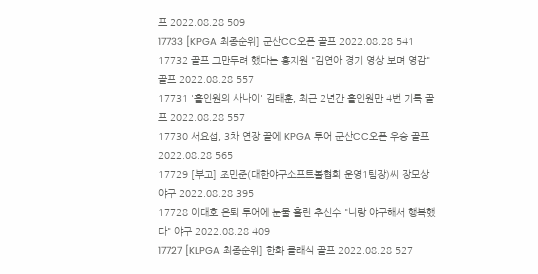프 2022.08.28 509
17733 [KPGA 최종순위] 군산CC오픈 골프 2022.08.28 541
17732 골프 그만두려 했다는 홍지원 "김연아 경기 영상 보며 영감" 골프 2022.08.28 557
17731 '홀인원의 사나이' 김태훈, 최근 2년간 홀인원만 4번 기록 골프 2022.08.28 557
17730 서요섭, 3차 연장 끝에 KPGA 투어 군산CC오픈 우승 골프 2022.08.28 565
17729 [부고] 조민준(대한야구소프트볼협회 운영1팀장)씨 장모상 야구 2022.08.28 395
17728 이대호 은퇴 투어에 눈물 흘린 추신수 "니랑 야구해서 행복했다" 야구 2022.08.28 409
17727 [KLPGA 최종순위] 한화 클래식 골프 2022.08.28 527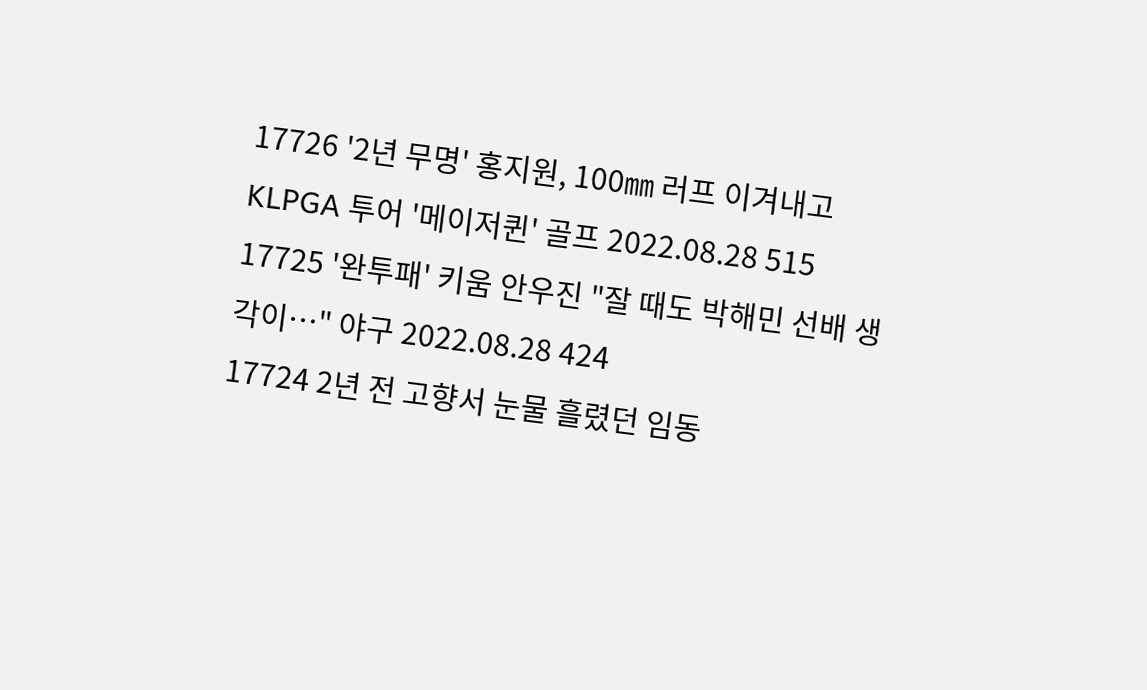17726 '2년 무명' 홍지원, 100㎜ 러프 이겨내고 KLPGA 투어 '메이저퀸' 골프 2022.08.28 515
17725 '완투패' 키움 안우진 "잘 때도 박해민 선배 생각이…" 야구 2022.08.28 424
17724 2년 전 고향서 눈물 흘렸던 임동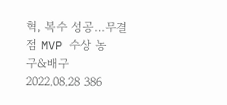혁, 복수 성공…무결점 MVP 수상 농구&배구 2022.08.28 386